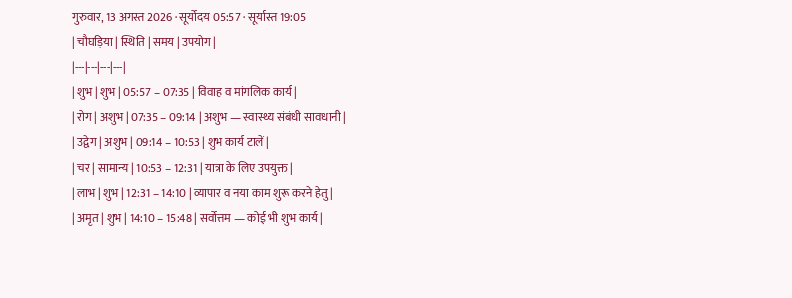गुरुवार, 13 अगस्त 2026 · सूर्योदय 05:57 · सूर्यास्त 19:05
| चौघड़िया | स्थिति | समय | उपयोग |
|---|---|---|---|
| शुभ | शुभ | 05:57 – 07:35 | विवाह व मांगलिक कार्य |
| रोग | अशुभ | 07:35 – 09:14 | अशुभ — स्वास्थ्य संबंधी सावधानी |
| उद्वेग | अशुभ | 09:14 – 10:53 | शुभ कार्य टालें |
| चर | सामान्य | 10:53 – 12:31 | यात्रा के लिए उपयुक्त |
| लाभ | शुभ | 12:31 – 14:10 | व्यापार व नया काम शुरू करने हेतु |
| अमृत | शुभ | 14:10 – 15:48 | सर्वोत्तम — कोई भी शुभ कार्य |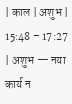| काल | अशुभ | 15:48 – 17:27 | अशुभ — नया कार्य न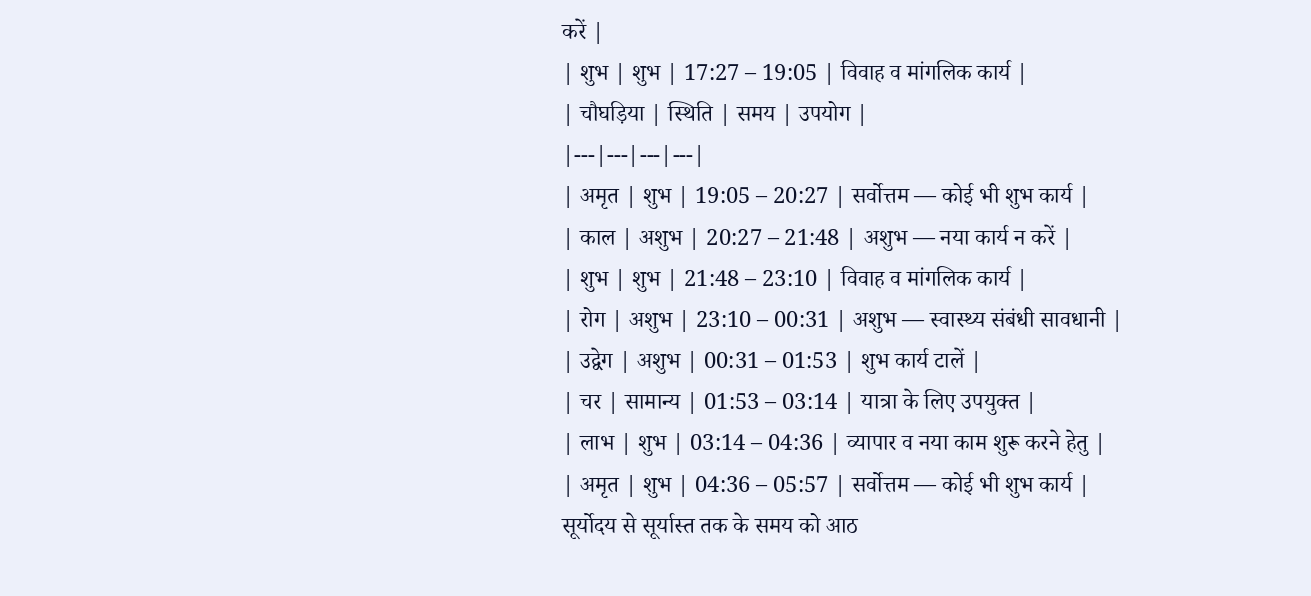करें |
| शुभ | शुभ | 17:27 – 19:05 | विवाह व मांगलिक कार्य |
| चौघड़िया | स्थिति | समय | उपयोग |
|---|---|---|---|
| अमृत | शुभ | 19:05 – 20:27 | सर्वोत्तम — कोई भी शुभ कार्य |
| काल | अशुभ | 20:27 – 21:48 | अशुभ — नया कार्य न करें |
| शुभ | शुभ | 21:48 – 23:10 | विवाह व मांगलिक कार्य |
| रोग | अशुभ | 23:10 – 00:31 | अशुभ — स्वास्थ्य संबंधी सावधानी |
| उद्वेग | अशुभ | 00:31 – 01:53 | शुभ कार्य टालें |
| चर | सामान्य | 01:53 – 03:14 | यात्रा के लिए उपयुक्त |
| लाभ | शुभ | 03:14 – 04:36 | व्यापार व नया काम शुरू करने हेतु |
| अमृत | शुभ | 04:36 – 05:57 | सर्वोत्तम — कोई भी शुभ कार्य |
सूर्योदय से सूर्यास्त तक के समय को आठ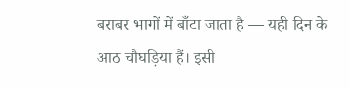बराबर भागों में बाँटा जाता है — यही दिन के आठ चौघड़िया हैं। इसी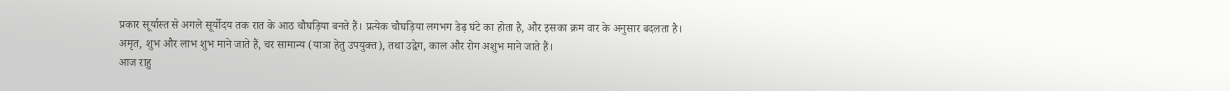प्रकार सूर्यास्त से अगले सूर्योदय तक रात के आठ चौघड़िया बनते हैं। प्रत्येक चौघड़िया लगभग डेढ़ घंटे का होता है, और इसका क्रम वार के अनुसार बदलता है।
अमृत, शुभ और लाभ शुभ माने जाते हैं, चर सामान्य (यात्रा हेतु उपयुक्त), तथा उद्वेग, काल और रोग अशुभ माने जाते हैं।
आज राहु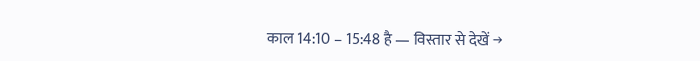काल 14:10 – 15:48 है — विस्तार से देखें →